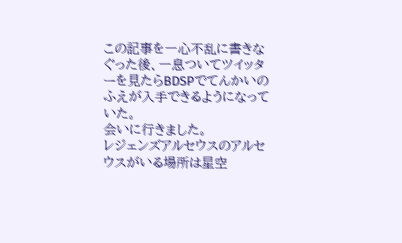この記事を一心不乱に書きなぐった後、一息ついてツイッターを見たらBDSPでてんかいのふえが入手できるようになっていた。
会いに行きました。
レジェンズアルセウスのアルセウスがいる場所は星空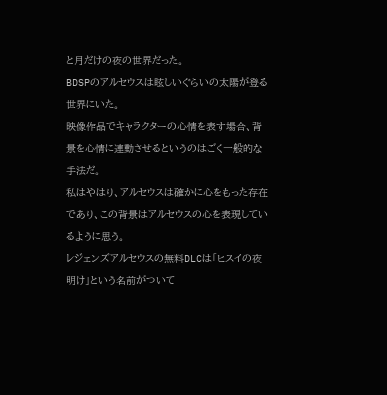と月だけの夜の世界だった。
BDSPのアルセウスは眩しいぐらいの太陽が登る世界にいた。
映像作品でキャラクターの心情を表す場合、背景を心情に連動させるというのはごく一般的な手法だ。
私はやはり、アルセウスは確かに心をもった存在であり、この背景はアルセウスの心を表現しているように思う。
レジェンズアルセウスの無料DLCは「ヒスイの夜明け」という名前がついて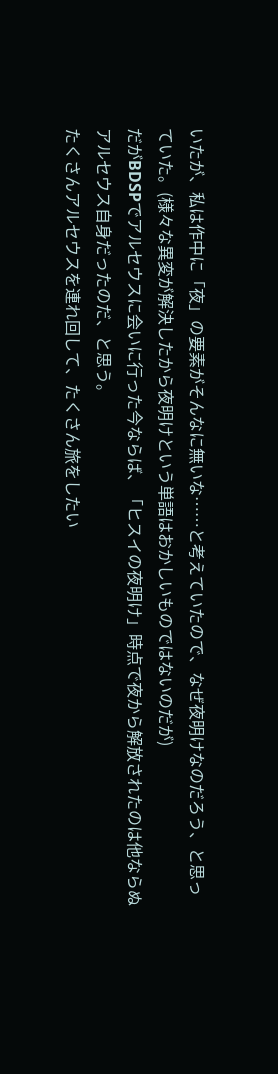いたが、私は作中に「夜」の要素がそんなに無いな……と考えていたので、なぜ夜明けなのだろう、と思っていた。(様々な異変が解決したから夜明けという単語はおかしいものではないのだが)
だがBDSPでアルセウスに会いに行った今ならば、「ヒスイの夜明け」時点で夜から解放されたのは他ならぬアルセウス自身だったのだ、と思う。
たくさんアルセウスを連れ回して、たくさん旅をしたい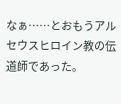なぁ……とおもうアルセウスヒロイン教の伝道師であった。